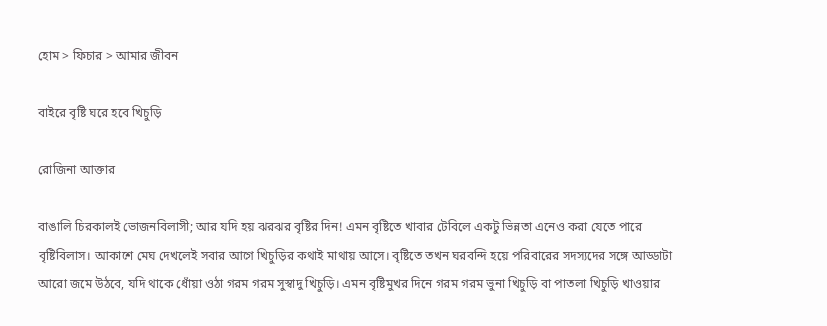হোম > ফিচার > আমার জীবন

বাইরে বৃষ্টি ঘরে হবে খিচুড়ি

রোজিনা আক্তার

বাঙালি চিরকালই ভোজনবিলাসী; আর যদি হয় ঝরঝর বৃষ্টির দিন! এমন বৃষ্টিতে খাবার টেবিলে একটু ভিন্নতা এনেও করা যেতে পারে বৃষ্টিবিলাস। আকাশে মেঘ দেখলেই সবার আগে খিচুড়ির কথাই মাথায় আসে। বৃষ্টিতে তখন ঘরবন্দি হয়ে পরিবারের সদস্যদের সঙ্গে আড্ডাটা আরো জমে উঠবে, যদি থাকে ধোঁয়া ওঠা গরম গরম সুস্বাদু খিচুড়ি। এমন বৃষ্টিমুখর দিনে গরম গরম ভুনা খিচুড়ি বা পাতলা খিচুড়ি খাওয়ার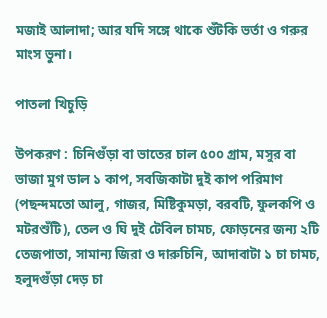মজাই আলাদা; আর যদি সঙ্গে থাকে শুঁটকি ভর্তা ও গরুর মাংস ভুনা।

পাতলা খিচুড়ি

উপকরণ : চিনিগুঁড়া বা ভাতের চাল ৫০০ গ্রাম, মসুর বা ভাজা মুগ ডাল ১ কাপ, সবজিকাটা দুই কাপ পরিমাণ (পছন্দমতো আলু, গাজর, মিষ্টিকুমড়া, বরবটি, ফুলকপি ও মটরশুঁটি), তেল ও ঘি দুই টেবিল চামচ, ফোড়নের জন্য ২টি তেজপাতা, সামান্য জিরা ও দারুচিনি, আদাবাটা ১ চা চামচ, হলুদগুঁড়া দেড় চা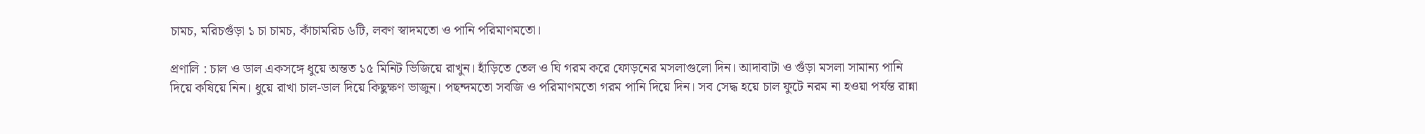চামচ, মরিচগুঁড়া ১ চা চামচ, কাঁচামরিচ ৬টি, লবণ স্বাদমতো ও পানি পরিমাণমতো।

প্রণালি : চাল ও ডাল একসঙ্গে ধুয়ে অন্তত ১৫ মিনিট ভিজিয়ে রাখুন। হাঁড়িতে তেল ও ঘি গরম করে ফোড়নের মসলাগুলো দিন। আদাবাটা ও গুঁড়া মসলা সামান্য পানি দিয়ে কষিয়ে নিন। ধুয়ে রাখা চাল-ডাল দিয়ে কিছুক্ষণ ভাজুন। পছন্দমতো সবজি ও পরিমাণমতো গরম পানি দিয়ে দিন। সব সেদ্ধ হয়ে চাল ফুটে নরম না হওয়া পর্যন্ত রান্না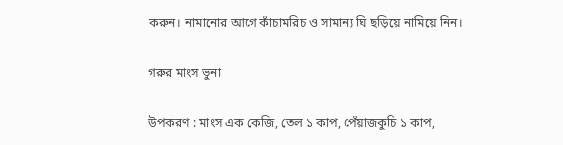করুন। নামানোর আগে কাঁচামরিচ ও সামান্য ঘি ছড়িয়ে নামিয়ে নিন।

গরুর মাংস ভুনা

উপকরণ : মাংস এক কেজি, তেল ১ কাপ, পেঁয়াজকুচি ১ কাপ,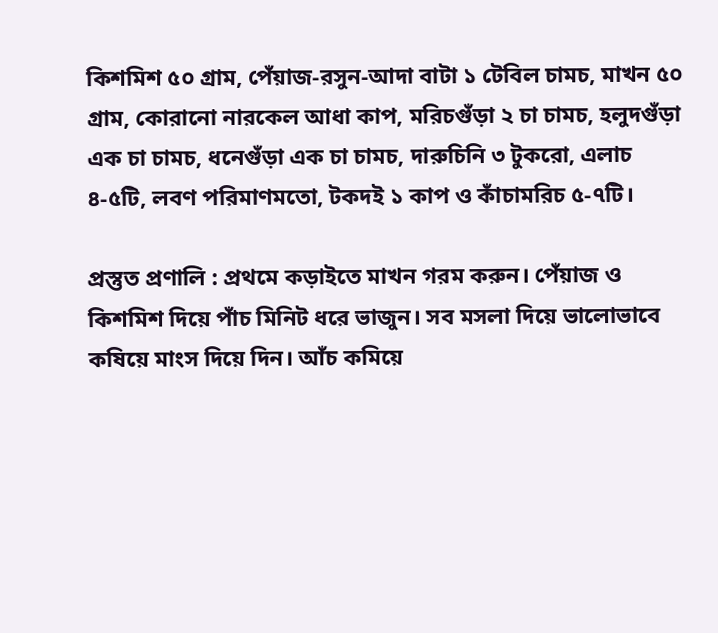কিশমিশ ৫০ গ্রাম, পেঁয়াজ-রসুন-আদা বাটা ১ টেবিল চামচ, মাখন ৫০ গ্রাম, কোরানো নারকেল আধা কাপ, মরিচগুঁড়া ২ চা চামচ, হলুদগুঁড়া এক চা চামচ, ধনেগুঁড়া এক চা চামচ, দারুচিনি ৩ টুকরো, এলাচ ৪-৫টি, লবণ পরিমাণমতো, টকদই ১ কাপ ও কাঁচামরিচ ৫-৭টি।

প্রস্তুত প্রণালি : প্রথমে কড়াইতে মাখন গরম করুন। পেঁয়াজ ও কিশমিশ দিয়ে পাঁচ মিনিট ধরে ভাজুন। সব মসলা দিয়ে ভালোভাবে কষিয়ে মাংস দিয়ে দিন। আঁচ কমিয়ে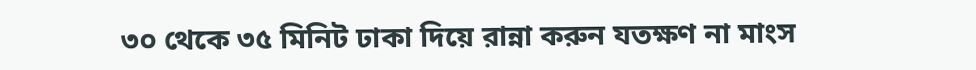৩০ থেকে ৩৫ মিনিট ঢাকা দিয়ে রান্না করুন যতক্ষণ না মাংস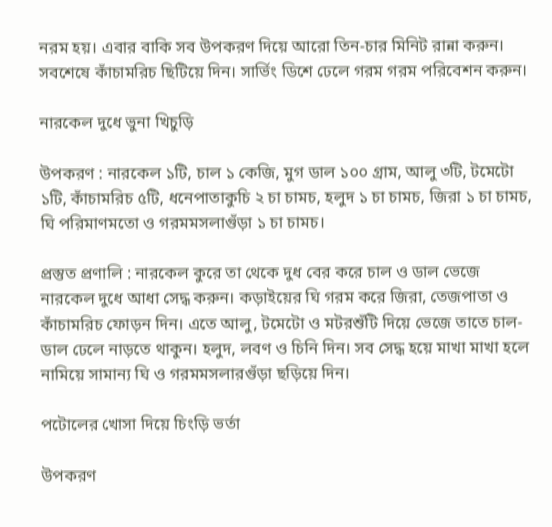নরম হয়। এবার বাকি সব উপকরণ দিয়ে আরো তিন-চার মিনিট রান্না করুন। সবশেষে কাঁচামরিচ ছিটিয়ে দিন। সার্ভিং ডিশে ঢেলে গরম গরম পরিবেশন করুন।

নারকেল দুধে ভুনা খিচুড়ি

উপকরণ : নারকেল ১টি, চাল ১ কেজি, মুগ ডাল ১০০ গ্রাম, আলু ৩টি, টমেটো ১টি, কাঁচামরিচ ৫টি, ধনেপাতাকুচি ২ চা চামচ, হলুদ ১ চা চামচ, জিরা ১ চা চামচ, ঘি পরিমাণমতো ও গরমমসলাগুঁড়া ১ চা চামচ।

প্রস্তুত প্রণালি : নারকেল কুরে তা থেকে দুধ বের করে চাল ও ডাল ভেজে নারকেল দুধে আধা সেদ্ধ করুন। কড়াইয়ের ঘি গরম করে জিরা, তেজপাতা ও কাঁচামরিচ ফোড়ন দিন। এতে আলু, টমেটো ও মটরশুঁটি দিয়ে ভেজে তাতে চাল-ডাল ঢেলে নাড়তে থাকুন। হলুদ, লবণ ও চিনি দিন। সব সেদ্ধ হয়ে মাখা মাখা হলে নামিয়ে সামান্য ঘি ও গরমমসলারগুঁড়া ছড়িয়ে দিন।

পটোলের খোসা দিয়ে চিংড়ি ভর্তা

উপকরণ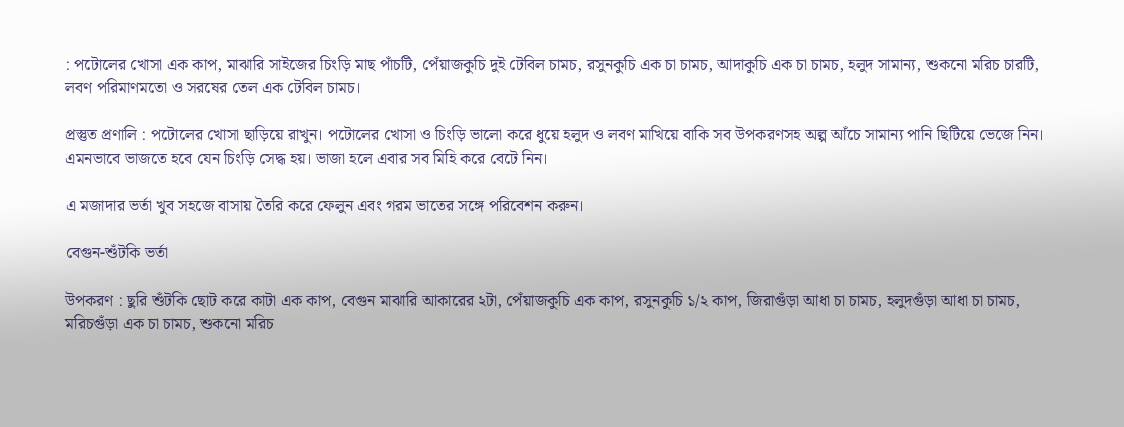: পটোলের খোসা এক কাপ, মাঝারি সাইজের চিংড়ি মাছ পাঁচটি, পেঁয়াজকুচি দুই টেবিল চামচ, রসুনকুচি এক চা চামচ, আদাকুচি এক চা চামচ, হলুদ সামান্য, শুকনো মরিচ চারটি, লবণ পরিমাণমতো ও সরষের তেল এক টেবিল চামচ।

প্রস্তুত প্রণালি : পটোলের খোসা ছাড়িয়ে রাখুন। পটোলের খোসা ও চিংড়ি ভালো করে ধুয়ে হলুদ ও লবণ মাখিয়ে বাকি সব উপকরণসহ অল্প আঁচে সামান্য পানি ছিটিয়ে ভেজে নিন। এমনভাবে ভাজতে হবে যেন চিংড়ি সেদ্ধ হয়। ভাজা হলে এবার সব মিহি করে বেটে নিন।

এ মজাদার ভর্তা খুব সহজে বাসায় তৈরি করে ফেলুন এবং গরম ভাতের সঙ্গে পরিবেশন করুন।

বেগুন-শুঁটকি ভর্তা

উপকরণ : ছুরি শুঁটকি ছোট করে কাটা এক কাপ, বেগুন মাঝারি আকারের ২টা, পেঁয়াজকুচি এক কাপ, রসুনকুচি ১/২ কাপ, জিরাগুঁড়া আধা চা চামচ, হলুদগুঁড়া আধা চা চামচ, মরিচগুঁড়া এক চা চামচ, শুকনো মরিচ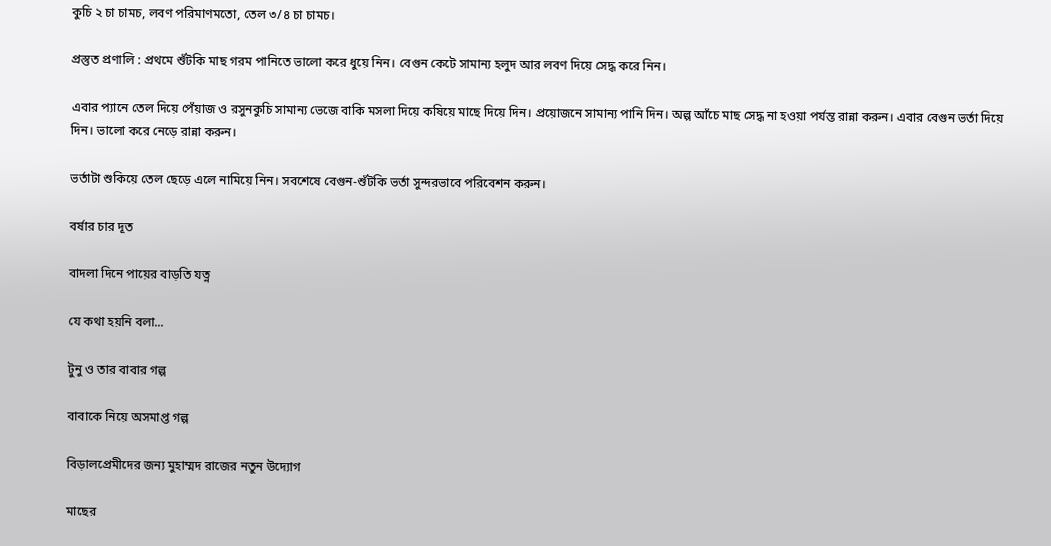কুচি ২ চা চামচ, লবণ পরিমাণমতো, তেল ৩/৪ চা চামচ।

প্রস্তুত প্রণালি : প্রথমে শুঁটকি মাছ গরম পানিতে ভালো করে ধুয়ে নিন। বেগুন কেটে সামান্য হলুদ আর লবণ দিয়ে সেদ্ধ করে নিন।

এবার প্যানে তেল দিয়ে পেঁয়াজ ও রসুনকুচি সামান্য ভেজে বাকি মসলা দিয়ে কষিয়ে মাছে দিয়ে দিন। প্রয়োজনে সামান্য পানি দিন। অল্প আঁচে মাছ সেদ্ধ না হওয়া পর্যন্ত রান্না করুন। এবার বেগুন ভর্তা দিয়ে দিন। ভালো করে নেড়ে রান্না করুন।

ভর্তাটা শুকিয়ে তেল ছেড়ে এলে নামিয়ে নিন। সবশেষে বেগুন-শুঁটকি ভর্তা সুন্দরভাবে পরিবেশন করুন।

বর্ষার চার দূত

বাদলা দিনে পায়ের বাড়তি যত্ন

যে কথা হয়নি বলা...

টুনু ও তার বাবার গল্প

বাবাকে নিয়ে অসমাপ্ত গল্প

বিড়ালপ্রেমীদের জন্য মুহাম্মদ রাজের নতুন উদ্যোগ

মাছের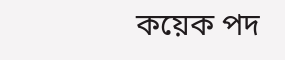কয়েক পদ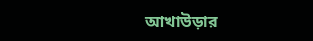আখাউড়ার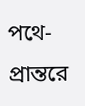পথে-প্রান্তরে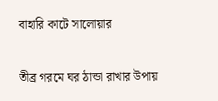বাহারি কাটে সালোয়ার

তীব্র গরমে ঘর ঠান্ডা রাখার উপায়